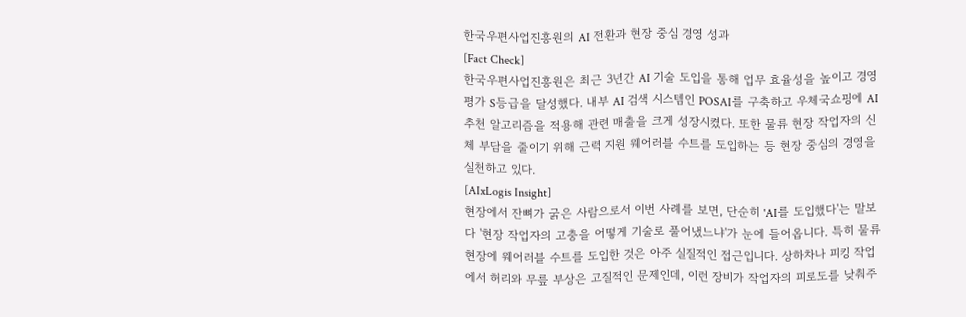한국우편사업진흥원의 AI 전환과 현장 중심 경영 성과
[Fact Check]
한국우편사업진흥원은 최근 3년간 AI 기술 도입을 통해 업무 효율성을 높이고 경영평가 S등급을 달성했다. 내부 AI 검색 시스템인 POSAI를 구축하고 우체국쇼핑에 AI 추천 알고리즘을 적용해 관련 매출을 크게 성장시켰다. 또한 물류 현장 작업자의 신체 부담을 줄이기 위해 근력 지원 웨어러블 수트를 도입하는 등 현장 중심의 경영을 실천하고 있다.
[AIxLogis Insight]
현장에서 잔뼈가 굵은 사람으로서 이번 사례를 보면, 단순히 'AI를 도입했다'는 말보다 '현장 작업자의 고충을 어떻게 기술로 풀어냈느냐'가 눈에 들어옵니다. 특히 물류 현장에 웨어러블 수트를 도입한 것은 아주 실질적인 접근입니다. 상하차나 피킹 작업에서 허리와 무릎 부상은 고질적인 문제인데, 이런 장비가 작업자의 피로도를 낮춰주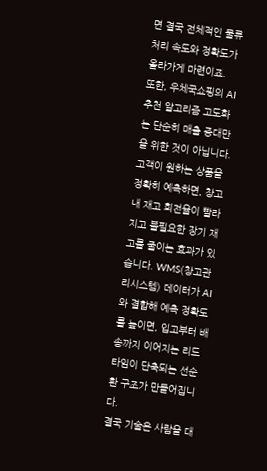면 결국 전체적인 물류 처리 속도와 정확도가 올라가게 마련이죠.
또한, 우체국쇼핑의 AI 추천 알고리즘 고도화는 단순히 매출 증대만을 위한 것이 아닙니다. 고객이 원하는 상품을 정확히 예측하면, 창고 내 재고 회전율이 빨라지고 불필요한 장기 재고를 줄이는 효과가 있습니다. WMS(창고관리시스템) 데이터가 AI와 결합해 예측 정확도를 높이면, 입고부터 배송까지 이어지는 리드타임이 단축되는 선순환 구조가 만들어집니다.
결국 기술은 사람을 대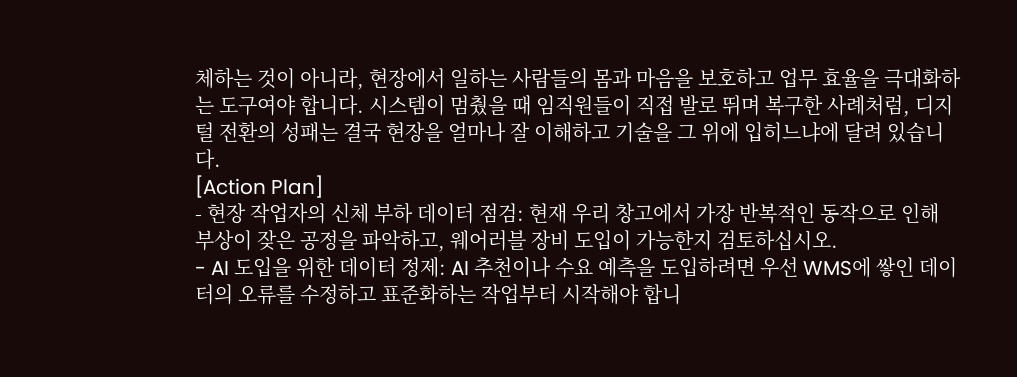체하는 것이 아니라, 현장에서 일하는 사람들의 몸과 마음을 보호하고 업무 효율을 극대화하는 도구여야 합니다. 시스템이 멈췄을 때 임직원들이 직접 발로 뛰며 복구한 사례처럼, 디지털 전환의 성패는 결국 현장을 얼마나 잘 이해하고 기술을 그 위에 입히느냐에 달려 있습니다.
[Action Plan]
- 현장 작업자의 신체 부하 데이터 점검: 현재 우리 창고에서 가장 반복적인 동작으로 인해 부상이 잦은 공정을 파악하고, 웨어러블 장비 도입이 가능한지 검토하십시오.
- AI 도입을 위한 데이터 정제: AI 추천이나 수요 예측을 도입하려면 우선 WMS에 쌓인 데이터의 오류를 수정하고 표준화하는 작업부터 시작해야 합니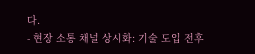다.
- 현장 소통 채널 상시화: 기술 도입 전후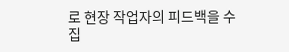로 현장 작업자의 피드백을 수집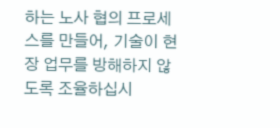하는 노사 협의 프로세스를 만들어, 기술이 현장 업무를 방해하지 않도록 조율하십시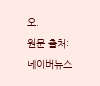오.
원문 출처: 네이버뉴스